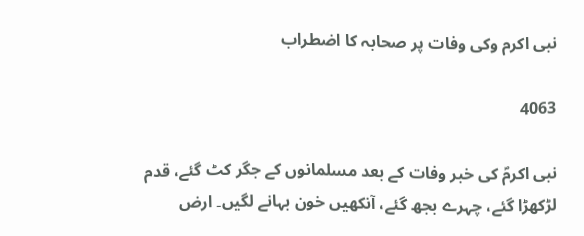نبی اکرم وکی وفات پر صحابہ کا اضطراب

4063

نبی اکرمؐ کی خبر وفات کے بعد مسلمانوں کے جگر کٹ گئے، قدم لڑکھڑا گئے، چہرے بجھ گئے، آنکھیں خون بہانے لگیں۔ ارض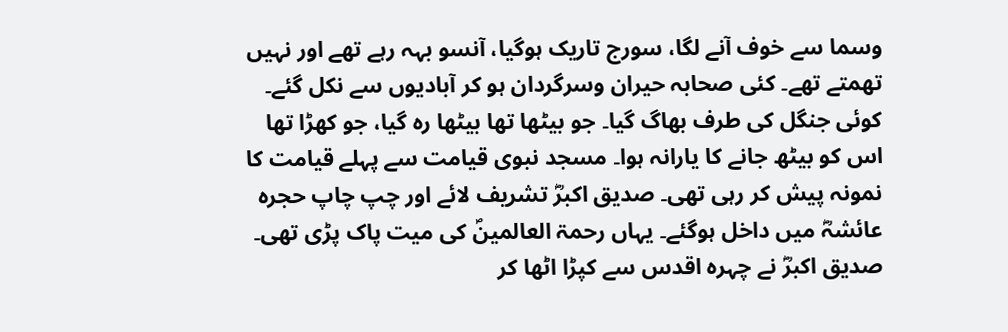وسما سے خوف آنے لگا، سورج تاریک ہوگیا، آنسو بہہ رہے تھے اور نہیں تھمتے تھے۔ کئی صحابہ حیران وسرگردان ہو کر آبادیوں سے نکل گئے۔ کوئی جنگل کی طرف بھاگ گیا۔ جو بیٹھا تھا بیٹھا رہ گیا، جو کھڑا تھا اس کو بیٹھ جانے کا یارانہ ہوا۔ مسجد نبوی قیامت سے پہلے قیامت کا نمونہ پیش کر رہی تھی۔ صدیق اکبرؓ تشریف لائے اور چپ چاپ حجرہ عائشہؓ میں داخل ہوگئے۔ یہاں رحمۃ العالمینؐ کی میت پاک پڑی تھی۔ صدیق اکبرؓ نے چہرہ اقدس سے کپڑا اٹھا کر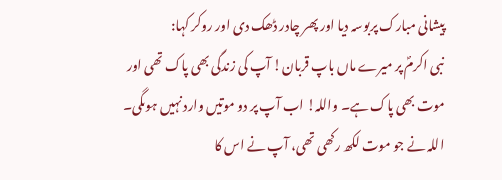پیشانی مبارک پربوسہ دیا اور پھر چادر ڈھک دی اور روکر کہا:
نبی اکرمؐ پر میرے ماں باپ قربان! آپ کی زندگی بھی پاک تھی اور موت بھی پاک ہے۔ واللہ! اب آپ پر دو موتیں وارد نہیں ہوںگی۔ اللہ نے جو موت لکھ رکھی تھی، آپ نے اس کا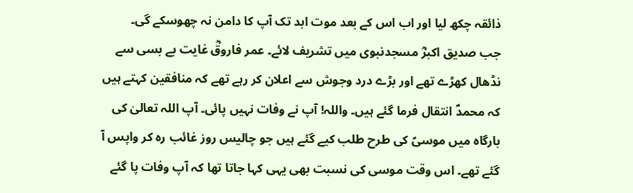ذائقہ چکھ لیا اور اب اس کے بعد موت ابد تک آپ کا دامن نہ چھوسکے گی۔
جب صدیق اکبرؓ مسجدنبوی میں تشریف لائے۔ عمر فاروقؓ غایت بے بسی سے نڈھال کھڑے تھے اور بڑے درد وجوش سے اعلان کر رہے تھے کہ منافقین کہتے ہیں کہ محمدؐ انتقال فرما گئے ہیں۔ واللہ! آپ نے وفات نہیں پائی۔ آپ اللہ تعالیٰ کی بارگاہ میں موسیؑ کی طرح طلب کیے گئے ہیں جو چالیس روز غائب رہ کر واپس آ گئے تھے۔ اس وقت موسی کی نسبت بھی یہی کہا جاتا تھا کہ آپ وفات پا گئے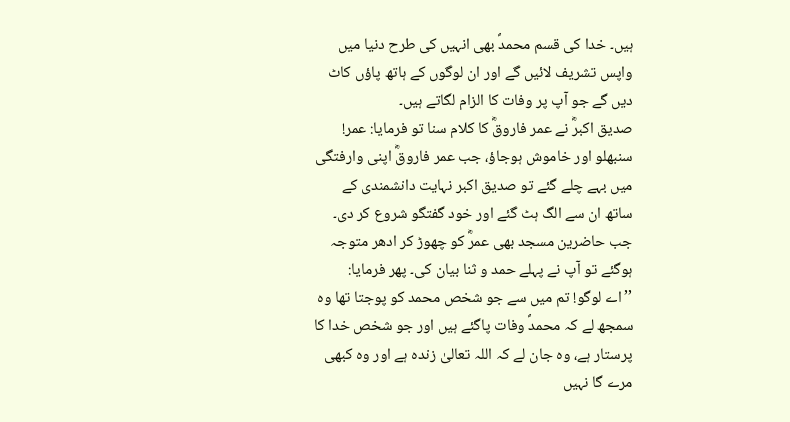ہیں۔ خدا کی قسم محمدؐ بھی انہیں کی طرح دنیا میں واپس تشریف لائیں گے اور ان لوگوں کے ہاتھ پاؤں کاٹ دیں گے جو آپ پر وفات کا الزام لگاتے ہیں۔
صدیق اکبرؓ نے عمر فاروقؓ کا کلام سنا تو فرمایا: عمر! سنبھلو اور خاموش ہوجاؤ، جب عمر فاروقؓ اپنی وارفتگی میں بہے چلے گئے تو صدیق اکبر نہایت دانشمندی کے ساتھ ان سے الگ ہٹ گئے اور خود گفتگو شروع کر دی۔ جب حاضرین مسجد بھی عمرؓ کو چھوڑ کر ادھر متوجہ ہوگئے تو آپ نے پہلے حمد و ثنا بیان کی۔ پھر فرمایا:
’’اے لوگو! تم میں سے جو شخص محمد کو پوجتا تھا وہ سمجھ لے کہ محمدؐ وفات پاگئے ہیں اور جو شخص خدا کا پرستار ہے، وہ جان لے کہ اللہ تعالیٰ زندہ ہے اور وہ کبھی مرے گا نہیں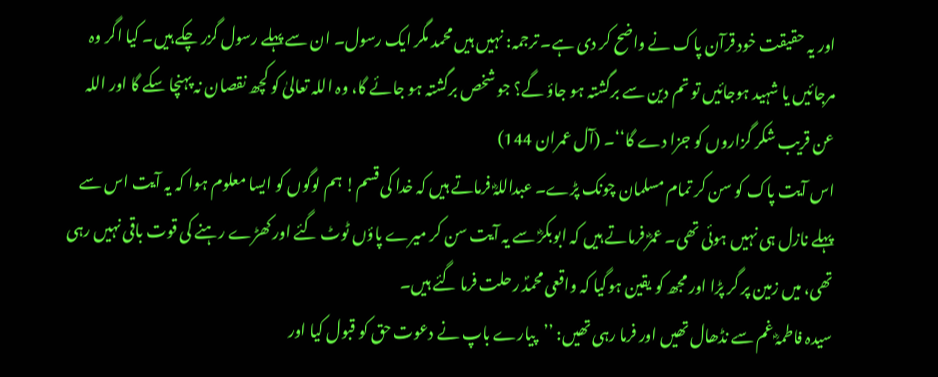اور یہ حقیقت خود قرآن پاک نے واضح کر دی ہے۔ ترجمہ: نہیں ہیں محمد مگر ایک رسول۔ ان سے پہلے رسول گزر چکے ہیں۔ کیا اگر وہ مرجائیں یا شہید ہوجائیں تو تم دین سے برگشتہ ہو جاؤ گے؟ جو شخص برگشتہ ہو جائے گا، وہ اللہ تعالیٰ کو کچھ نقصان نہ پہنچا سکے گا اور اللہ عن قریب شکر گزاروں کو جزا دے گا‘‘۔ (آل عمران 144)
اس آیت پاک کو سن کر تمام مسلمان چونک پڑے۔ عبداللہؓ فرماتے ہیں کہ خدا کی قسم! ہم لوگوں کو ایسا معلوم ہوا کہ یہ آیت اس سے پہلے نازل ہی نہیں ہوئی تھی۔ عمرؓ فرماتے ہیں کہ ابوبکرؓ سے یہ آیت سن کر میرے پاؤں ٹوٹ گئے اور کھڑے رہنے کی قوت باقی نہیں رہی تھی، میں زمین پر گر پڑا اور مجھ کو یقین ہوگیا کہ واقعی محمدؐ رحلت فرما گئے ہیں۔
سیدہ فاطمہؓ غم سے نڈھال تھیں اور فرما رہی تھیں: ’’پیارے باپ نے دعوت حق کو قبول کیا اور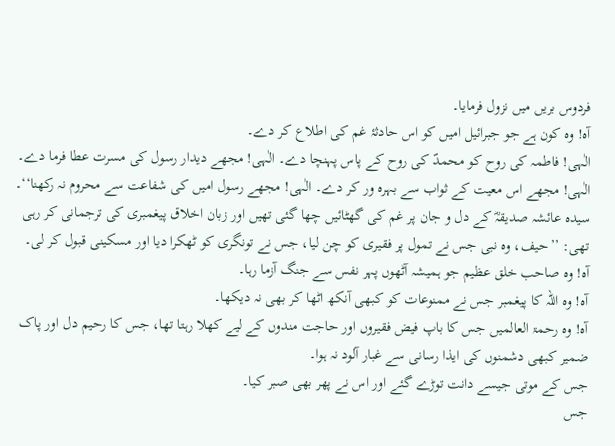فردوس بریں میں نزول فرمایا۔
آہ! وہ کون ہے جو جبرائیل امیں کو اس حادثۂ غم کی اطلاع کر دے۔
الٰہی! فاطمہ کی روح کو محمدؐ کی روح کے پاس پہنچا دے۔ الٰہی! مجھے دیدار رسول کی مسرت عطا فرما دے۔
الٰہی! مجھے اس معیت کے ثواب سے بہرہ ور کر دے۔ الٰہی! مجھے رسول امیں کی شفاعت سے محروم نہ رکھنا‘‘۔
سیدہ عائشہ صدیقہؓ کے دل و جان پر غم کی گھٹائیں چھا گئی تھیں اور زبان اخلاق پیغمبری کی ترجمانی کر رہی تھی: ’’حیف، وہ نبی جس نے تمول پر فقیری کو چن لیا، جس نے تونگری کو ٹھکرا دیا اور مسکینی قبول کر لی۔
آہ! وہ صاحب خلق عظیم جو ہمیشہ آٹھوں پہر نفس سے جنگ آزما رہا۔
آہ! وہ اللہ کا پیغمبر جس نے ممنوعات کو کبھی آنکھ اٹھا کر بھی نہ دیکھا۔
آہ! وہ رحمۃ العالمیں جس کا باپ فیض فقیروں اور حاجت مندوں کے لیے کھلا رہتا تھا، جس کا رحیم دل اور پاک ضمیر کبھی دشمنوں کی ایذا رسانی سے غبار آلود نہ ہوا۔
جس کے موتی جیسے دانت توڑے گئے اور اس نے پھر بھی صبر کیا۔
جس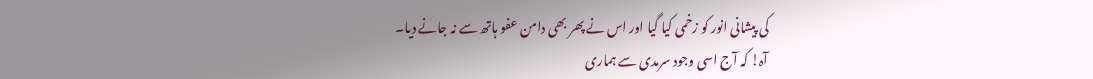کی پیشانی انور کو زخمی کیا گیا اور اس نے پھر بھی دامن عفو ہاتھ سے نہ جانے دیا۔
آہ! کہ آج اسی وجود سرمدی سے ہماری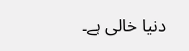دنیا خالی ہے۔